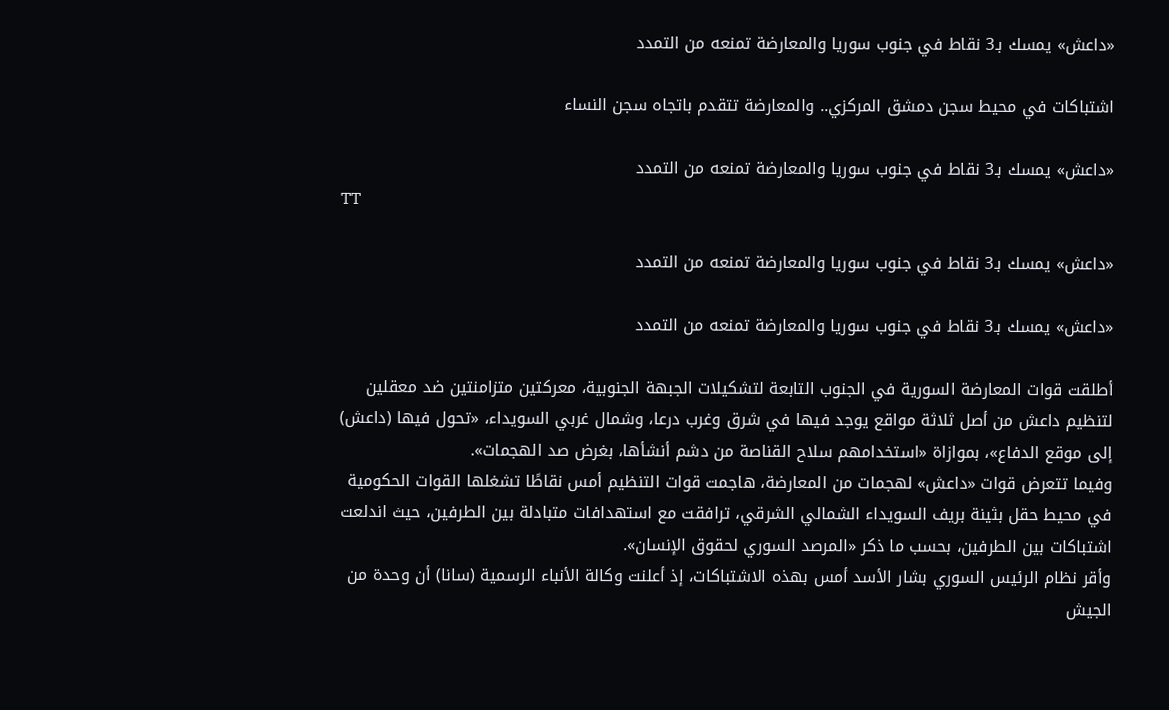«داعش» يمسك بـ3 نقاط في جنوب سوريا والمعارضة تمنعه من التمدد

اشتباكات في محيط سجن دمشق المركزي.. والمعارضة تتقدم باتجاه سجن النساء

«داعش» يمسك بـ3 نقاط في جنوب سوريا والمعارضة تمنعه من التمدد
TT

«داعش» يمسك بـ3 نقاط في جنوب سوريا والمعارضة تمنعه من التمدد

«داعش» يمسك بـ3 نقاط في جنوب سوريا والمعارضة تمنعه من التمدد

أطلقت قوات المعارضة السورية في الجنوب التابعة لتشكيلات الجبهة الجنوبية، معركتين متزامنتين ضد معقلين لتنظيم داعش من أصل ثلاثة مواقع يوجد فيها في شرق وغرب درعا، وشمال غربي السويداء، «تحول فيها (داعش) إلى موقع الدفاع»، بموازاة «استخدامهم سلاح القناصة من دشم أنشأها، بغرض صد الهجمات».
وفيما تتعرض قوات «داعش» لهجمات من المعارضة، هاجمت قوات التنظيم أمس نقاطًا تشغلها القوات الحكومية في محيط حقل بثينة بريف السويداء الشمالي الشرقي، ترافقت مع استهدافات متبادلة بين الطرفين، حيث اندلعت اشتباكات بين الطرفين، بحسب ما ذكر «المرصد السوري لحقوق الإنسان».
وأقر نظام الرئيس السوري بشار الأسد أمس بهذه الاشتباكات، إذ أعلنت وكالة الأنباء الرسمية (سانا) أن وحدة من الجيش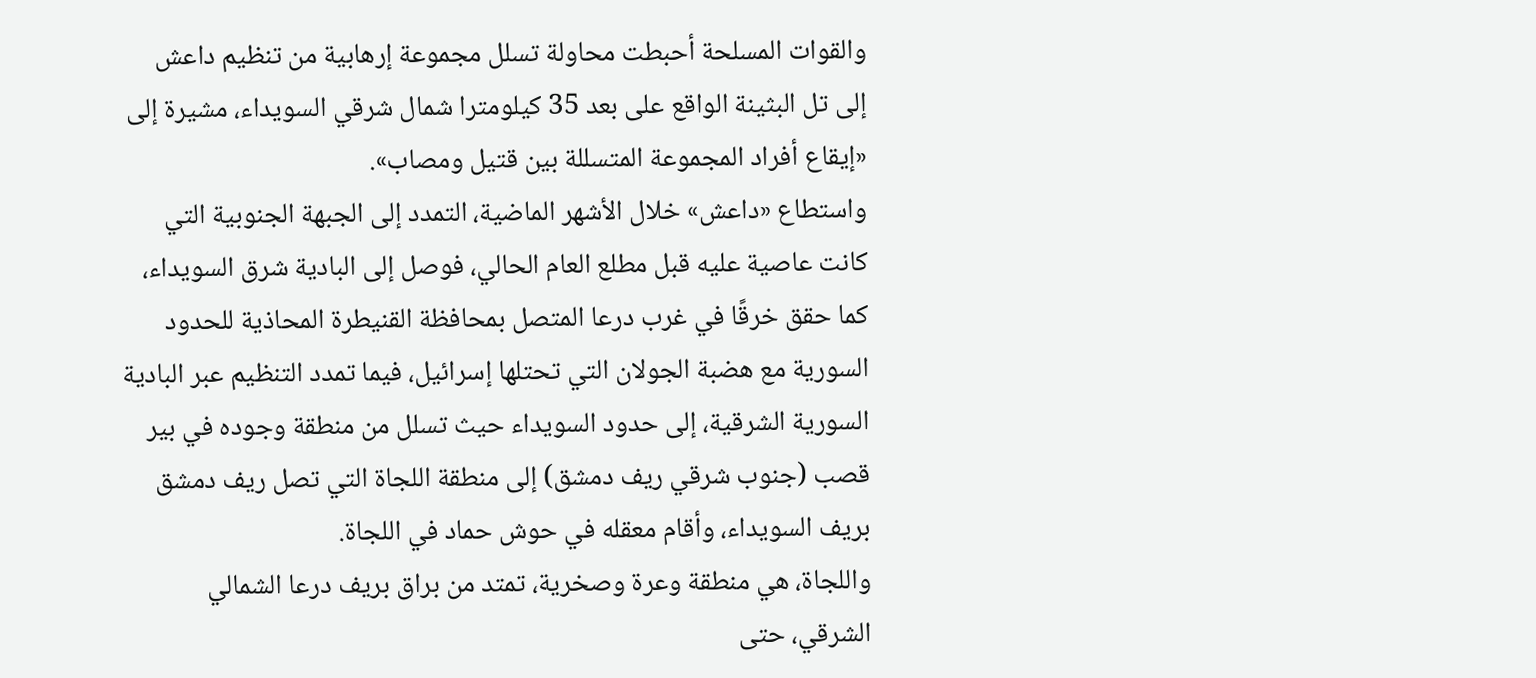والقوات المسلحة أحبطت محاولة تسلل مجموعة إرهابية من تنظيم داعش إلى تل البثينة الواقع على بعد 35 كيلومترا شمال شرقي السويداء، مشيرة إلى «إيقاع أفراد المجموعة المتسللة بين قتيل ومصاب».
واستطاع «داعش» خلال الأشهر الماضية، التمدد إلى الجبهة الجنوبية التي كانت عاصية عليه قبل مطلع العام الحالي، فوصل إلى البادية شرق السويداء، كما حقق خرقًا في غرب درعا المتصل بمحافظة القنيطرة المحاذية للحدود السورية مع هضبة الجولان التي تحتلها إسرائيل، فيما تمدد التنظيم عبر البادية السورية الشرقية، إلى حدود السويداء حيث تسلل من منطقة وجوده في بير قصب (جنوب شرقي ريف دمشق) إلى منطقة اللجاة التي تصل ريف دمشق بريف السويداء، وأقام معقله في حوش حماد في اللجاة.
واللجاة، هي منطقة وعرة وصخرية، تمتد من براق بريف درعا الشمالي الشرقي، حتى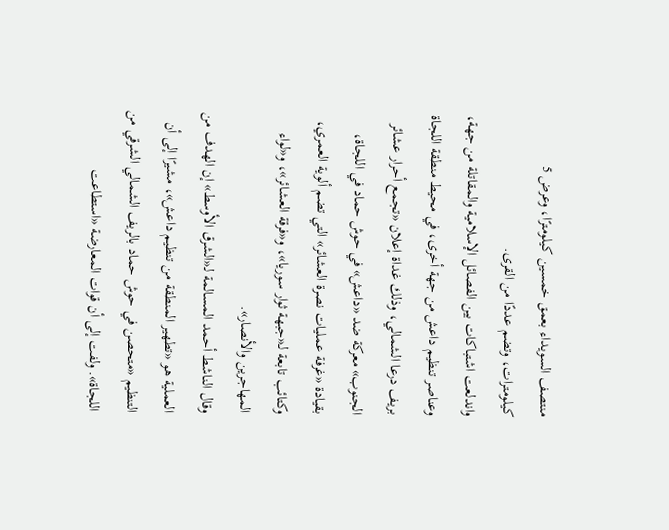منتصف السويداء بعمق خمسين كيلومترًا، وعرض 5 كيلومترات، وتضم عددًا من القرى.
واندلعت اشتباكات بين الفصائل الإسلامية والمقاتلة من جهة، وعناصر تنظيم داعش من جهة أخرى، في محيط منطقة اللجاة بريف درعا الشمالي، وذلك غداة إعلان «تجمع أحرار عشائر الجنوب» معركة ضد «داعش» في حوش حماد في اللجاة، بقيادة «غرفة عمليات نصرة العشائر» التي تضم ألوية العمري، وكتائب تابعة لـ«جبهة ثوار سوريا»، و«فرقة العشائر»، و«لواء المهاجرين والأنصار».
وقال الناشط أحمد المسالمة لـ«الشرق الأوسط» إن الهدف من العملية هو «تطهير المنطقة من تنظيم داعش»، مشيرًا إلى أن التنظيم «متحصن في حوش حماد بالريف الشمالي الشرقي من اللجاة». ولفت إلى أن قوات المعارضة «استطاعت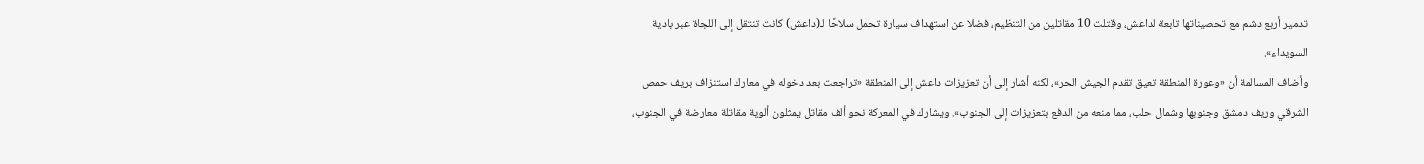تدمير أربع دشم مع تحصيناتها تابعة لداعش، وقتلت 10 مقاتلين من التنظيم، فضلا عن استهداف سيارة تحمل سلاحًا لـ(داعش) كانت تنتقل إلى اللجاة عبر بادية السويداء».
وأضاف المسالمة أن «وعورة المنطقة تعيق تقدم الجيش الحر»، لكنه أشار إلى أن تعزيزات داعش إلى المنطقة «تراجعت بعد دخوله في معارك استنزاف بريف حمص الشرقي وريف دمشق وجنوبها وشمال حلب، مما منعه من الدفع بتعزيزات إلى الجنوب». ويشارك في المعركة نحو ألف مقاتل يمثلون ألوية مقاتلة معارضة في الجنوب،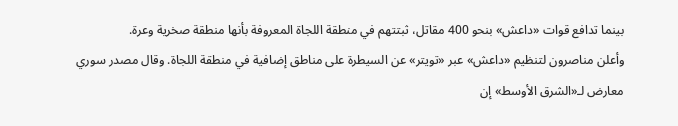بينما تدافع قوات «داعش» بنحو 400 مقاتل، ثبتتهم في منطقة اللجاة المعروفة بأنها منطقة صخرية وعرة.
وأعلن مناصرون لتنظيم «داعش» عبر «تويتر» عن السيطرة على مناطق إضافية في منطقة اللجاة. وقال مصدر سوري معارض لـ«الشرق الأوسط» إن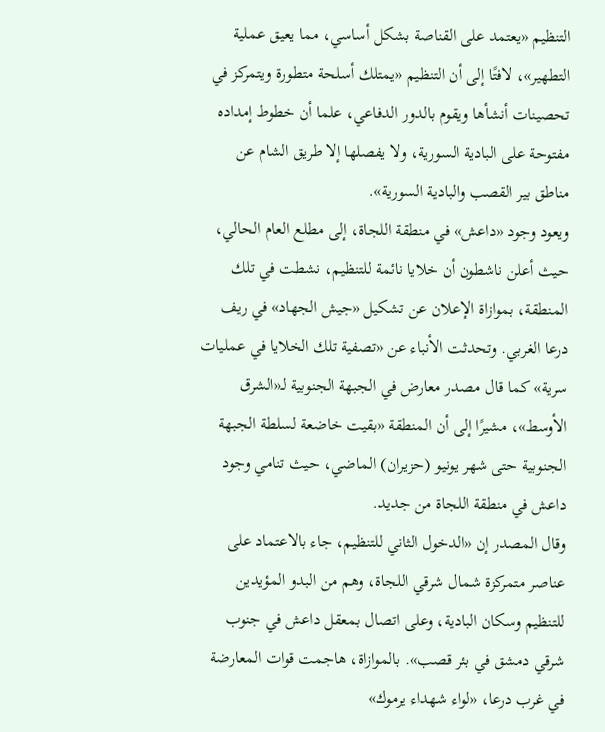التنظيم «يعتمد على القناصة بشكل أساسي، مما يعيق عملية التطهير»، لافتًا إلى أن التنظيم «يمتلك أسلحة متطورة ويتمركز في تحصينات أنشأها ويقوم بالدور الدفاعي، علما أن خطوط إمداده مفتوحة على البادية السورية، ولا يفصلها إلا طريق الشام عن مناطق بير القصب والبادية السورية».
ويعود وجود «داعش» في منطقة اللجاة، إلى مطلع العام الحالي، حيث أعلن ناشطون أن خلايا نائمة للتنظيم، نشطت في تلك المنطقة، بموازاة الإعلان عن تشكيل «جيش الجهاد» في ريف درعا الغربي. وتحدثت الأنباء عن «تصفية تلك الخلايا في عمليات سرية» كما قال مصدر معارض في الجبهة الجنوبية لـ«الشرق الأوسط»، مشيرًا إلى أن المنطقة «بقيت خاضعة لسلطة الجبهة الجنوبية حتى شهر يونيو (حزيران) الماضي، حيث تنامي وجود داعش في منطقة اللجاة من جديد.
وقال المصدر إن «الدخول الثاني للتنظيم، جاء بالاعتماد على عناصر متمركزة شمال شرقي اللجاة، وهم من البدو المؤيدين للتنظيم وسكان البادية، وعلى اتصال بمعقل داعش في جنوب شرقي دمشق في بئر قصب». بالموازاة، هاجمت قوات المعارضة في غرب درعا، «لواء شهداء يرموك»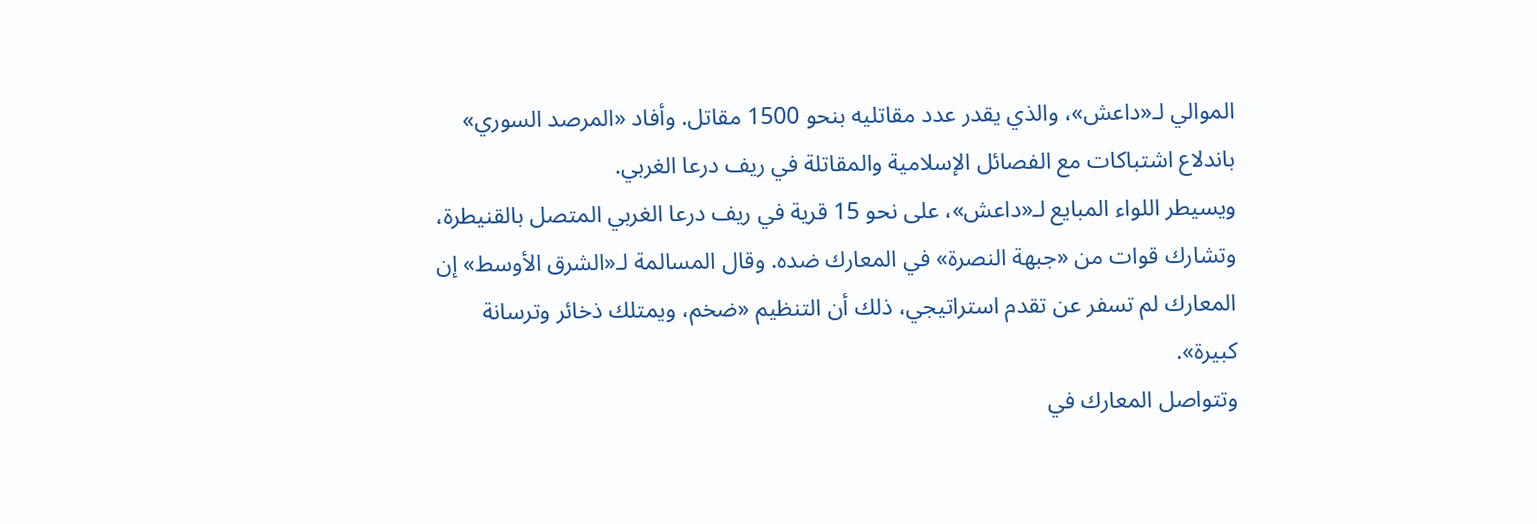الموالي لـ«داعش»، والذي يقدر عدد مقاتليه بنحو 1500 مقاتل. وأفاد «المرصد السوري» باندلاع اشتباكات مع الفصائل الإسلامية والمقاتلة في ريف درعا الغربي.
ويسيطر اللواء المبايع لـ«داعش»، على نحو 15 قرية في ريف درعا الغربي المتصل بالقنيطرة، وتشارك قوات من «جبهة النصرة» في المعارك ضده. وقال المسالمة لـ«الشرق الأوسط» إن المعارك لم تسفر عن تقدم استراتيجي، ذلك أن التنظيم «ضخم، ويمتلك ذخائر وترسانة كبيرة».
وتتواصل المعارك في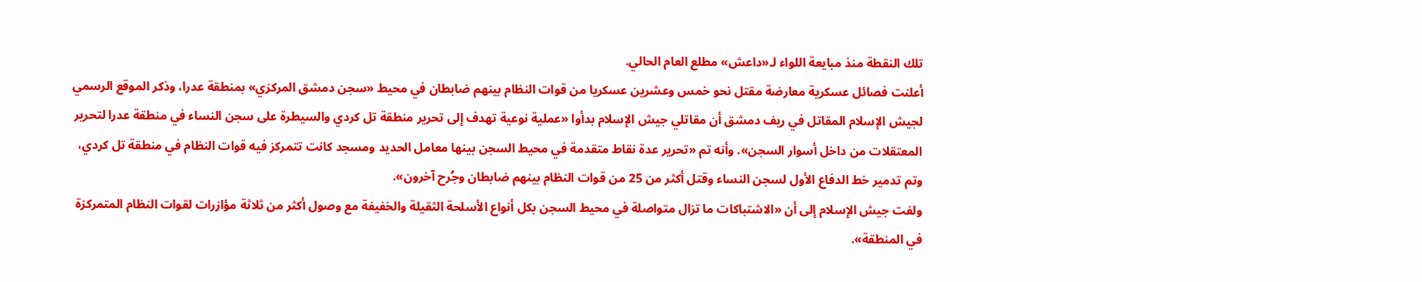تلك النقطة منذ مبايعة اللواء لـ«داعش» مطلع العام الحالي.
أعلنت فصائل عسكرية معارضة مقتل نحو خمس وعشرين عسكريا من قوات النظام بينهم ضابطان في محيط «سجن دمشق المركزي» بمنطقة عدرا، وذكر الموقع الرسمي لجيش الإسلام المقاتل في ريف دمشق أن مقاتلي جيش الإسلام بدأوا «عملية نوعية تهدف إلى تحرير منطقة تل كردي والسيطرة على سجن النساء في منطقة عدرا لتحرير المعتقلات من داخل أسوار السجن». وأنه تم «تحرير عدة نقاط متقدمة في محيط السجن بينها معامل الحديد ومسجد كانت تتمركز فيه قوات النظام في منطقة تل كردي، وتم تدمير خط الدفاع الأول لسجن النساء وقتل أكثر من 25 من قوات النظام بينهم ضابطان وجُرح آخرون».
ولفت جيش الإسلام إلى أن «الاشتباكات ما تزال متواصلة في محيط السجن بكل أنواع الأسلحة الثقيلة والخفيفة مع وصول أكثر من ثلاثة مؤازرات لقوات النظام المتمركزة في المنطقة».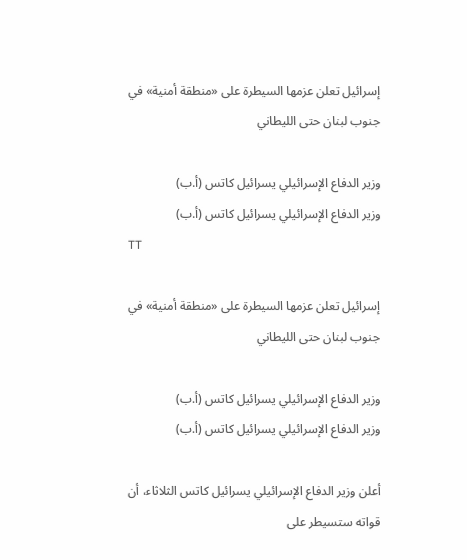إسرائيل تعلن عزمها السيطرة على «منطقة أمنية» في جنوب لبنان حتى الليطاني

وزير الدفاع الإسرائيلي يسرائيل كاتس (أ.ب)
وزير الدفاع الإسرائيلي يسرائيل كاتس (أ.ب)
TT

إسرائيل تعلن عزمها السيطرة على «منطقة أمنية» في جنوب لبنان حتى الليطاني

وزير الدفاع الإسرائيلي يسرائيل كاتس (أ.ب)
وزير الدفاع الإسرائيلي يسرائيل كاتس (أ.ب)

أعلن وزير الدفاع الإسرائيلي يسرائيل كاتس الثلاثاء، أن قواته ستسيطر على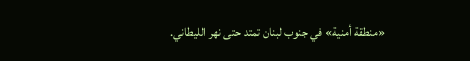«منطقة أمنية» في جنوب لبنان تمتد حتى نهر الليطاني.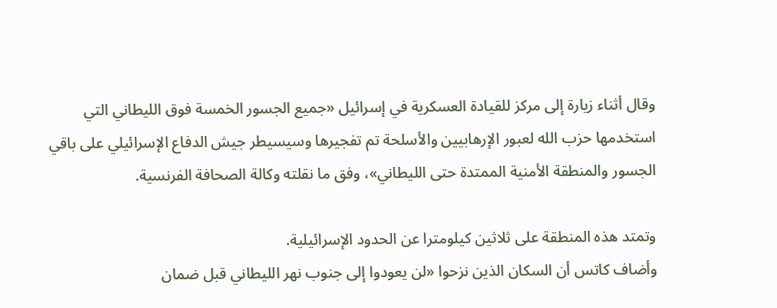وقال أثناء زيارة إلى مركز للقيادة العسكرية في إسرائيل «جميع الجسور الخمسة فوق الليطاني التي استخدمها حزب الله لعبور الإرهابيين والأسلحة تم تفجيرها وسيسيطر جيش الدفاع الإسرائيلي على باقي الجسور والمنطقة الأمنية الممتدة حتى الليطاني»، وفق ما نقلته وكالة الصحافة الفرنسية.

وتمتد هذه المنطقة على ثلاثين كيلومترا عن الحدود الإسرائيلية.
وأضاف كاتس أن السكان الذين نزحوا «لن يعودوا إلى جنوب نهر الليطاني قبل ضمان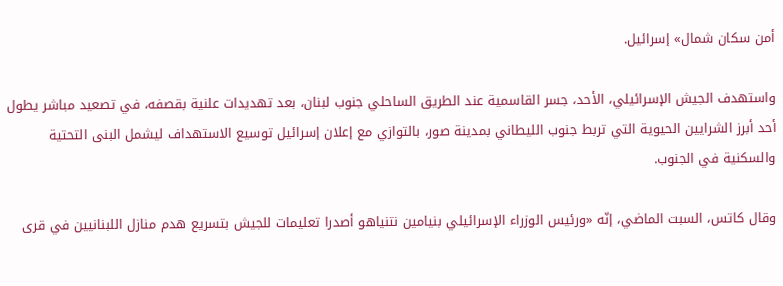أمن سكان شمال» إسرائيل.

واستهدف الجيش الإسرائيلي، الأحد، جسر القاسمية عند الطريق الساحلي جنوب لبنان، بعد تهديدات علنية بقصفه، في تصعيد مباشر يطول أحد أبرز الشرايين الحيوية التي تربط جنوب الليطاني بمدينة صور، بالتوازي مع إعلان إسرائيل توسيع الاستهداف ليشمل البنى التحتية والسكنية في الجنوب.

وقال كاتس، السبت الماضي، إنّه «ورئيس الوزراء الإسرائيلي بنيامين نتنياهو أصدرا تعليمات للجيش بتسريع هدم منازل اللبنانيين في قرى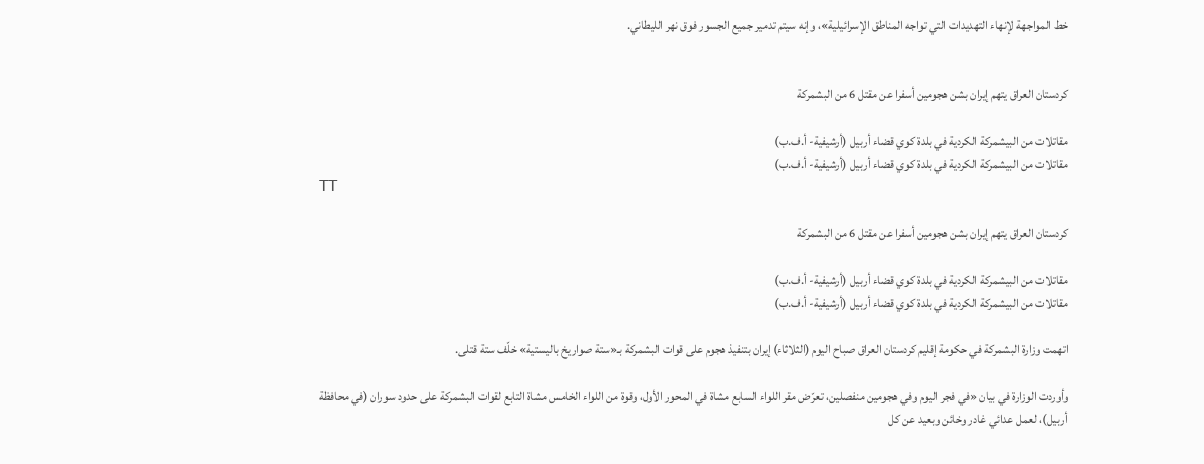خط المواجهة لإنهاء التهديدات التي تواجه المناطق الإسرائيلية»، وإنه سيتم تدمير جميع الجسور فوق نهر الليطاني.


كردستان العراق يتهم إيران بشن هجومين أسفرا عن مقتل 6 من البشمركة

مقاتلات من البيشمركة الكردية في بلدة كوي قضاء أربيل (أرشيفية- أ.ف.ب)
مقاتلات من البيشمركة الكردية في بلدة كوي قضاء أربيل (أرشيفية- أ.ف.ب)
TT

كردستان العراق يتهم إيران بشن هجومين أسفرا عن مقتل 6 من البشمركة

مقاتلات من البيشمركة الكردية في بلدة كوي قضاء أربيل (أرشيفية- أ.ف.ب)
مقاتلات من البيشمركة الكردية في بلدة كوي قضاء أربيل (أرشيفية- أ.ف.ب)

اتهمت وزارة البشمركة في حكومة إقليم كردستان العراق صباح اليوم (الثلاثاء) إيران بتنفيذ هجوم على قوات البشمركة بـ«ستة صواريخ باليستية» خلّف ستة قتلى.

وأوردت الوزارة في بيان «في فجر اليوم وفي هجومين منفصلين، تعرّض مقر اللواء السابع مشاة في المحور الأول، وقوة من اللواء الخامس مشاة التابع لقوات البشمركة على حدود سوران (في محافظة أربيل)، لعمل عدائي غادر وخائن وبعيد عن كل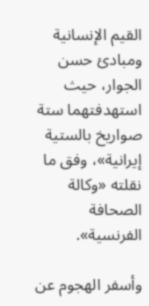القيم الإنسانية ومبادئ حسن الجوار، حيث استهدفتهما ستة صواريخ بالستية إيرانية»، وفق ما نقلته «وكالة الصحافة الفرنسية».

وأسفر الهجوم عن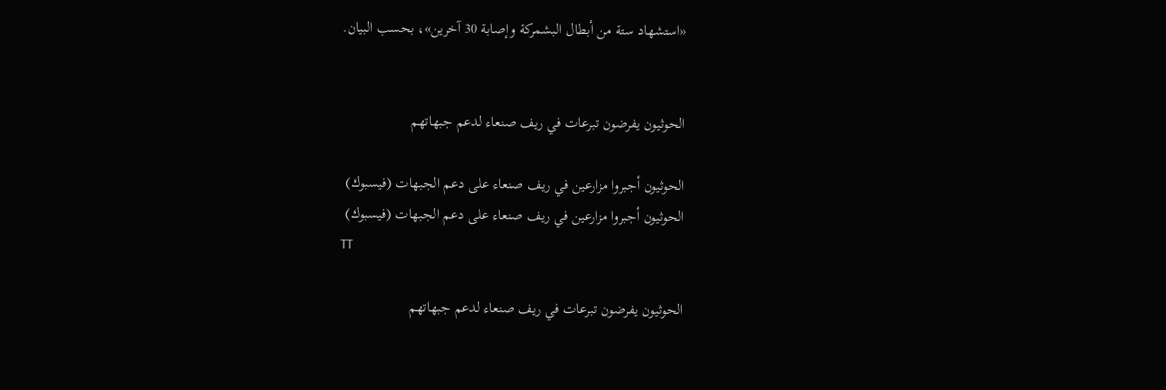«استشهاد ستة من أبطال البشمركة وإصابة 30 آخرين»، بحسب البيان.


الحوثيون يفرضون تبرعات في ريف صنعاء لدعم جبهاتهم

الحوثيون أجبروا مزارعين في ريف صنعاء على دعم الجبهات (فيسبوك)
الحوثيون أجبروا مزارعين في ريف صنعاء على دعم الجبهات (فيسبوك)
TT

الحوثيون يفرضون تبرعات في ريف صنعاء لدعم جبهاتهم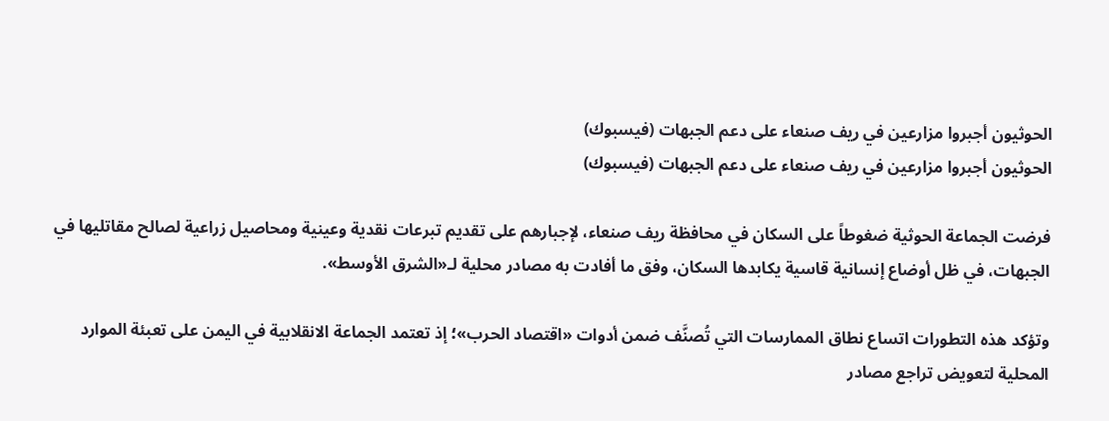الحوثيون أجبروا مزارعين في ريف صنعاء على دعم الجبهات (فيسبوك)
الحوثيون أجبروا مزارعين في ريف صنعاء على دعم الجبهات (فيسبوك)

فرضت الجماعة الحوثية ضغوطاً على السكان في محافظة ريف صنعاء، لإجبارهم على تقديم تبرعات نقدية وعينية ومحاصيل زراعية لصالح مقاتليها في الجبهات، في ظل أوضاع إنسانية قاسية يكابدها السكان، وفق ما أفادت به مصادر محلية لـ«الشرق الأوسط».

وتؤكد هذه التطورات اتساع نطاق الممارسات التي تُصنَّف ضمن أدوات «اقتصاد الحرب»؛ إذ تعتمد الجماعة الانقلابية في اليمن على تعبئة الموارد المحلية لتعويض تراجع مصادر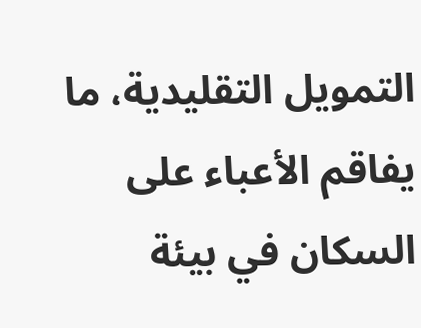التمويل التقليدية، ما يفاقم الأعباء على السكان في بيئة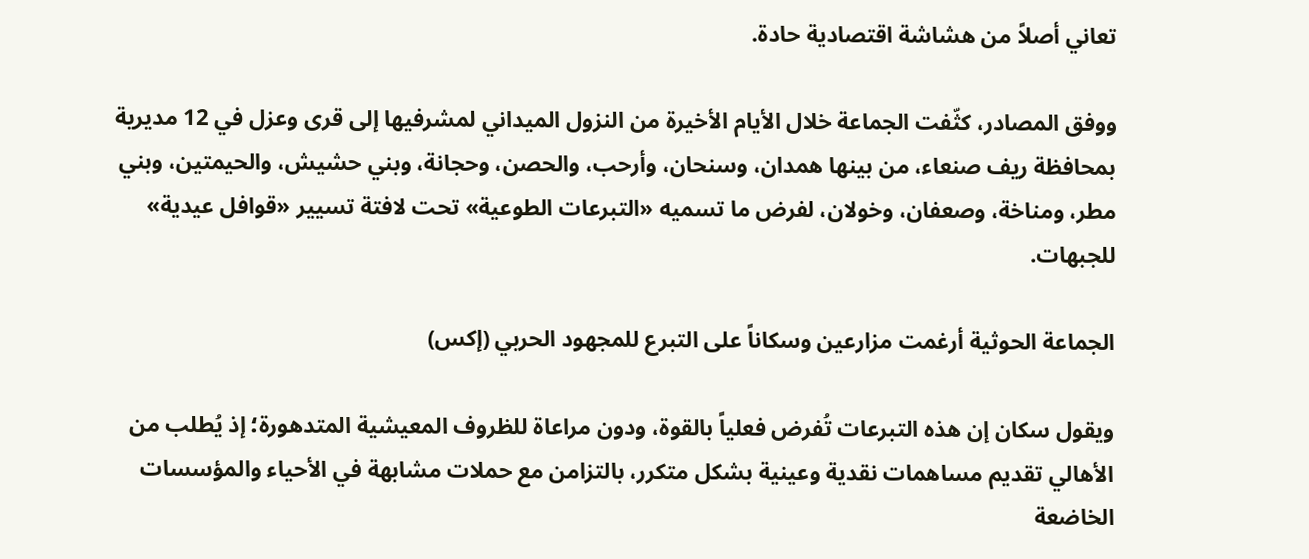تعاني أصلاً من هشاشة اقتصادية حادة.

ووفق المصادر، كثّفت الجماعة خلال الأيام الأخيرة من النزول الميداني لمشرفيها إلى قرى وعزل في 12 مديرية بمحافظة ريف صنعاء، من بينها همدان، وسنحان، وأرحب، والحصن، وحجانة، وبني حشيش، والحيمتين، وبني مطر، ومناخة، وصعفان، وخولان، لفرض ما تسميه «التبرعات الطوعية» تحت لافتة تسيير «قوافل عيدية» للجبهات.

الجماعة الحوثية أرغمت مزارعين وسكاناً على التبرع للمجهود الحربي (إكس)

ويقول سكان إن هذه التبرعات تُفرض فعلياً بالقوة، ودون مراعاة للظروف المعيشية المتدهورة؛ إذ يُطلب من الأهالي تقديم مساهمات نقدية وعينية بشكل متكرر، بالتزامن مع حملات مشابهة في الأحياء والمؤسسات الخاضعة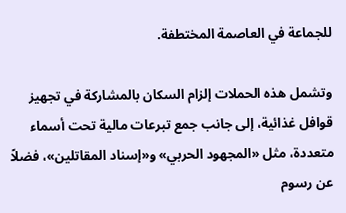للجماعة في العاصمة المختطفة.

وتشمل هذه الحملات إلزام السكان بالمشاركة في تجهيز قوافل غذائية، إلى جانب جمع تبرعات مالية تحت أسماء متعددة، مثل «المجهود الحربي» و«إسناد المقاتلين»، فضلاً عن رسوم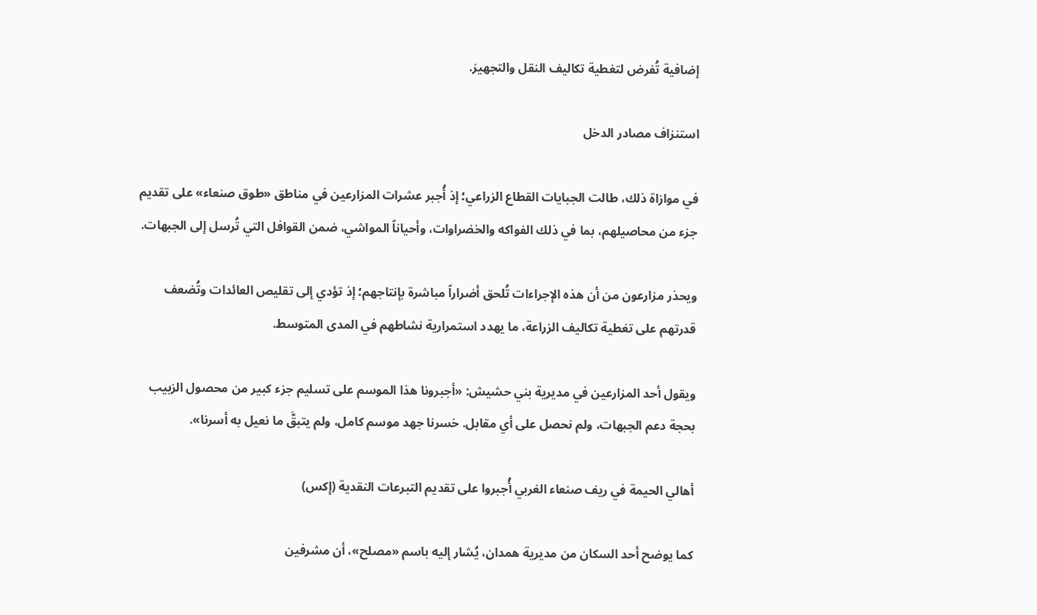إضافية تُفرض لتغطية تكاليف النقل والتجهيز.

استنزاف مصادر الدخل

في موازاة ذلك، طالت الجبايات القطاع الزراعي؛ إذ أُجبر عشرات المزارعين في مناطق «طوق صنعاء» على تقديم جزء من محاصيلهم، بما في ذلك الفواكه والخضراوات، وأحياناً المواشي، ضمن القوافل التي تُرسل إلى الجبهات.

ويحذر مزارعون من أن هذه الإجراءات تُلحق أضراراً مباشرة بإنتاجهم؛ إذ تؤدي إلى تقليص العائدات وتُضعف قدرتهم على تغطية تكاليف الزراعة، ما يهدد استمرارية نشاطهم في المدى المتوسط.

ويقول أحد المزارعين في مديرية بني حشيش: «أجبرونا هذا الموسم على تسليم جزء كبير من محصول الزبيب بحجة دعم الجبهات، ولم نحصل على أي مقابل. خسرنا جهد موسم كامل، ولم يتبقَّ ما نعيل به أسرنا».

أهالي الحيمة في ريف صنعاء الغربي أُجبروا على تقديم التبرعات النقدية (إكس)

كما يوضح أحد السكان من مديرية همدان، يُشار إليه باسم «مصلح»، أن مشرفين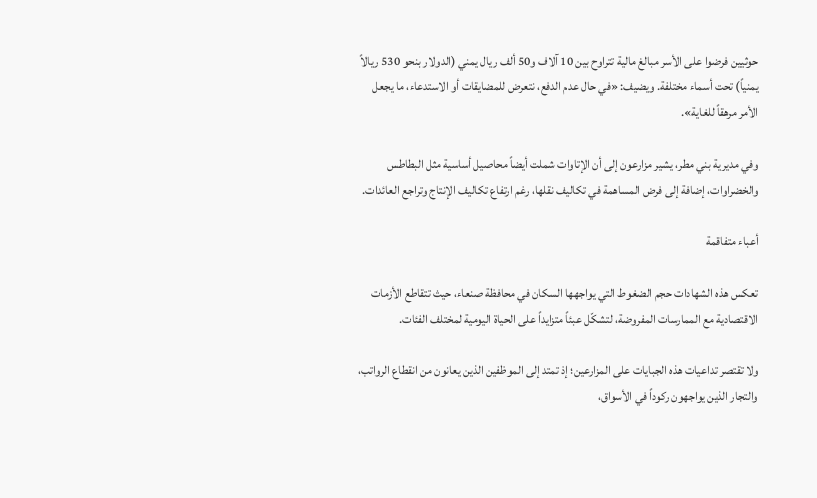حوثيين فرضوا على الأسر مبالغ مالية تتراوح بين 10 آلاف و50 ألف ريال يمني (الدولار بنحو 530 ريالاً يمنياً) تحت أسماء مختلفة. ويضيف: «في حال عدم الدفع، نتعرض للمضايقات أو الاستدعاء، ما يجعل الأمر مرهقاً للغاية».

وفي مديرية بني مطر، يشير مزارعون إلى أن الإتاوات شملت أيضاً محاصيل أساسية مثل البطاطس والخضراوات، إضافة إلى فرض المساهمة في تكاليف نقلها، رغم ارتفاع تكاليف الإنتاج وتراجع العائدات.

أعباء متفاقمة

تعكس هذه الشهادات حجم الضغوط التي يواجهها السكان في محافظة صنعاء، حيث تتقاطع الأزمات الاقتصادية مع الممارسات المفروضة، لتشكّل عبئاً متزايداً على الحياة اليومية لمختلف الفئات.

ولا تقتصر تداعيات هذه الجبايات على المزارعين؛ إذ تمتد إلى الموظفين الذين يعانون من انقطاع الرواتب، والتجار الذين يواجهون ركوداً في الأسواق،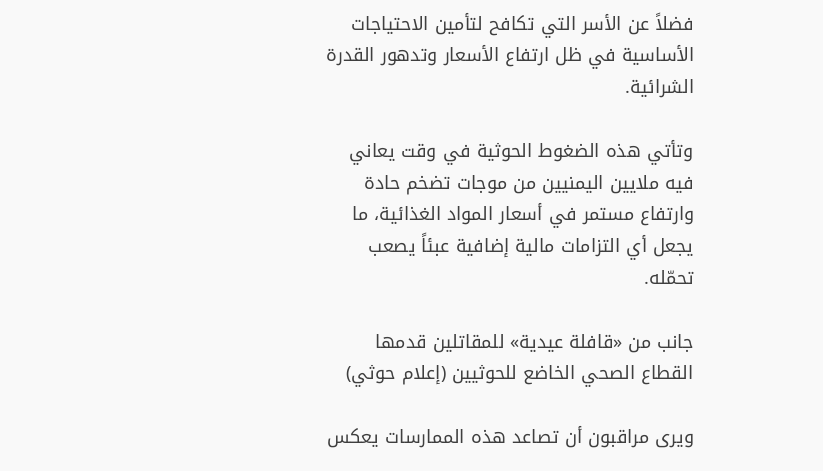فضلاً عن الأسر التي تكافح لتأمين الاحتياجات الأساسية في ظل ارتفاع الأسعار وتدهور القدرة الشرائية.

وتأتي هذه الضغوط الحوثية في وقت يعاني فيه ملايين اليمنيين من موجات تضخم حادة وارتفاع مستمر في أسعار المواد الغذائية، ما يجعل أي التزامات مالية إضافية عبئاً يصعب تحمّله.

جانب من «قافلة عيدية» للمقاتلين قدمها القطاع الصحي الخاضع للحوثيين (إعلام حوثي)

ويرى مراقبون أن تصاعد هذه الممارسات يعكس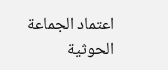اعتماد الجماعة الحوثية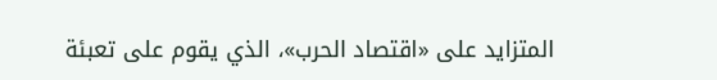المتزايد على «اقتصاد الحرب»، الذي يقوم على تعبئة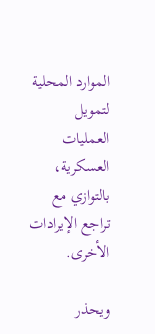الموارد المحلية لتمويل العمليات العسكرية، بالتوازي مع تراجع الإيرادات الأخرى.

ويحذر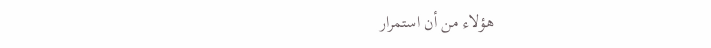هؤلاء من أن استمرار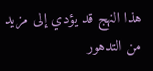هذا النهج قد يؤدي إلى مزيد من التدهور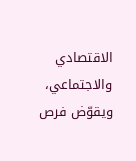الاقتصادي والاجتماعي، ويقوّض فرص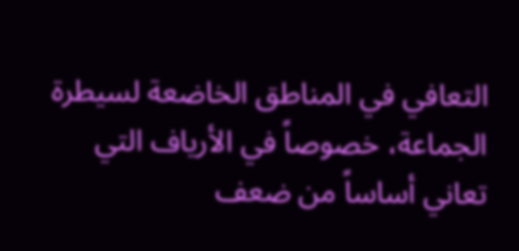التعافي في المناطق الخاضعة لسيطرة الجماعة، خصوصاً في الأرياف التي تعاني أساساً من ضعف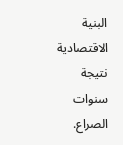البنية الاقتصادية نتيجة سنوات الصراع.